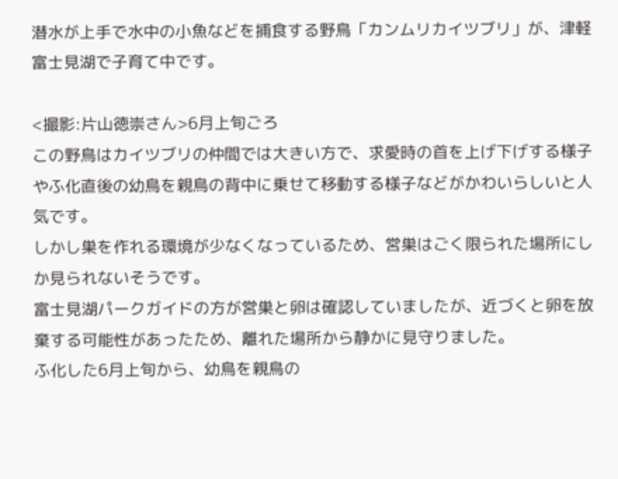潜水が上手で水中の小魚などを捕食する野鳥「カンムリカイツブリ」が、津軽富士見湖で子育て中です。

<撮影:片山徳崇さん>6月上旬ごろ
この野鳥はカイツブリの仲間では大きい方で、求愛時の首を上げ下げする様子やふ化直後の幼鳥を親鳥の背中に乗せて移動する様子などがかわいらしいと人気です。
しかし巣を作れる環境が少なくなっているため、営巣はごく限られた場所にしか見られないそうです。
富士見湖パークガイドの方が営巣と卵は確認していましたが、近づくと卵を放棄する可能性があったため、離れた場所から静かに見守りました。
ふ化した6月上旬から、幼鳥を親鳥の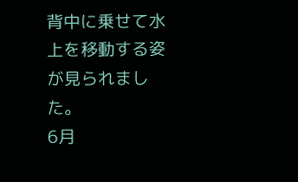背中に乗せて水上を移動する姿が見られました。
6月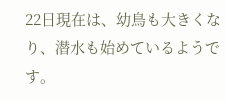22日現在は、幼鳥も大きくなり、潜水も始めているようです。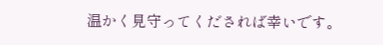温かく見守ってくだされば幸いです。